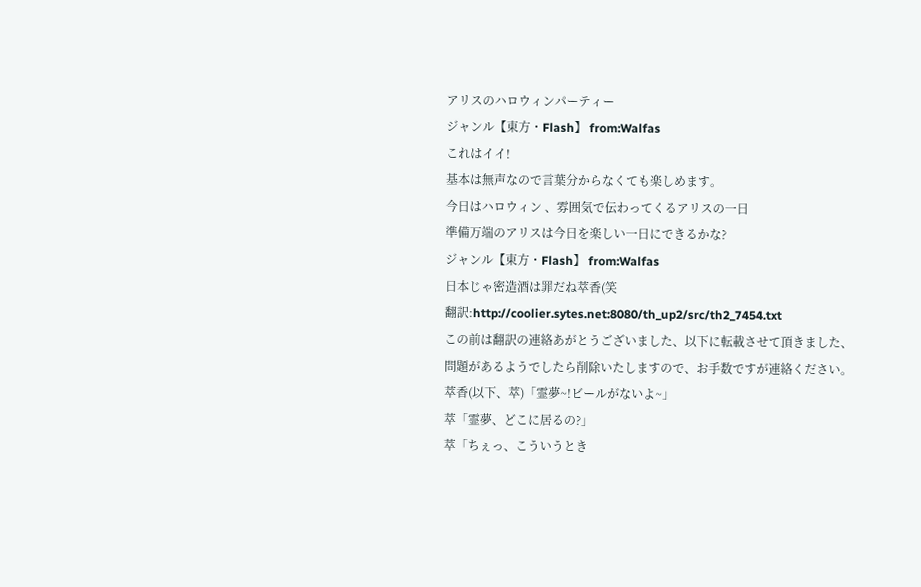アリスのハロウィンパーティー
ジャンル【東方・Flash】 from:Walfas
これはイイ!
基本は無声なので言葉分からなくても楽しめます。
今日はハロウィン 、雰囲気で伝わってくるアリスの一日
準備万端のアリスは今日を楽しい一日にできるかな?
ジャンル【東方・Flash】 from:Walfas
日本じゃ密造酒は罪だね萃香(笑
翻訳:http://coolier.sytes.net:8080/th_up2/src/th2_7454.txt
この前は翻訳の連絡あがとうございました、以下に転載させて頂きました、
問題があるようでしたら削除いたしますので、お手数ですが連絡ください。
萃香(以下、萃)「霊夢~!ビールがないよ~」
萃「霊夢、どこに居るの?」
萃「ちぇっ、こういうとき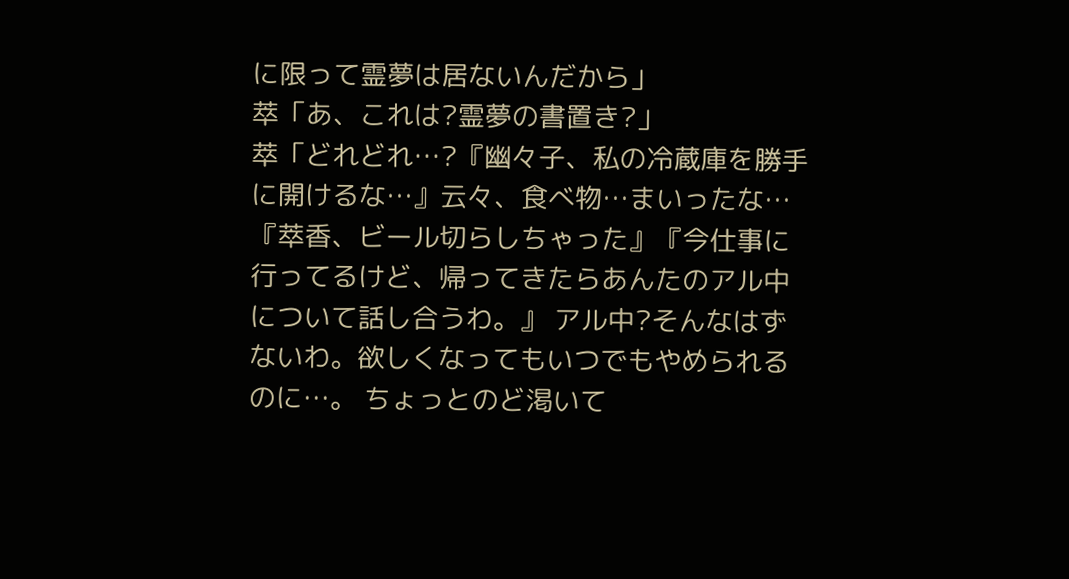に限って霊夢は居ないんだから」
萃「あ、これは?霊夢の書置き?」
萃「どれどれ…?『幽々子、私の冷蔵庫を勝手に開けるな…』云々、食べ物…まいったな…『萃香、ビール切らしちゃった』『今仕事に行ってるけど、帰ってきたらあんたのアル中について話し合うわ。』 アル中?そんなはずないわ。欲しくなってもいつでもやめられるのに…。 ちょっとのど渇いて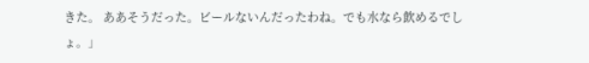きた。 ああそうだった。ビールないんだったわね。でも水なら飲めるでしょ。」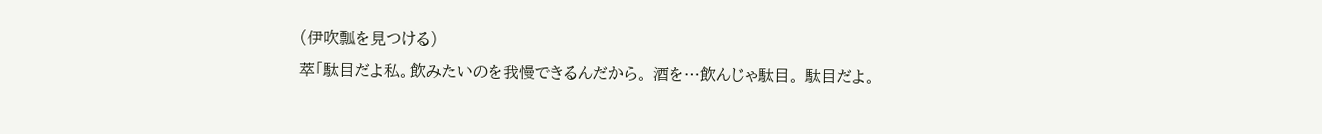(伊吹瓢を見つける)
萃「駄目だよ私。飲みたいのを我慢できるんだから。 酒を…飲んじゃ駄目。 駄目だよ。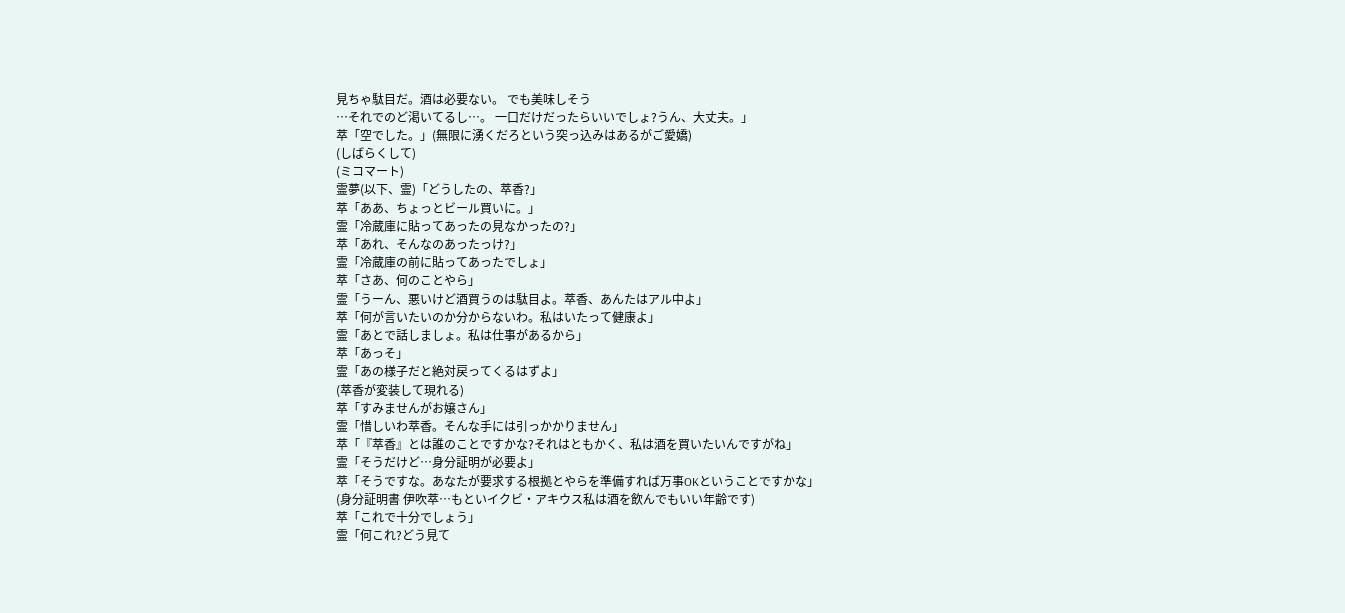見ちゃ駄目だ。酒は必要ない。 でも美味しそう
…それでのど渇いてるし…。 一口だけだったらいいでしょ?うん、大丈夫。」
萃「空でした。」(無限に湧くだろという突っ込みはあるがご愛嬌)
(しばらくして)
(ミコマート)
霊夢(以下、霊)「どうしたの、萃香?」
萃「ああ、ちょっとビール買いに。」
霊「冷蔵庫に貼ってあったの見なかったの?」
萃「あれ、そんなのあったっけ?」
霊「冷蔵庫の前に貼ってあったでしょ」
萃「さあ、何のことやら」
霊「うーん、悪いけど酒買うのは駄目よ。萃香、あんたはアル中よ」
萃「何が言いたいのか分からないわ。私はいたって健康よ」
霊「あとで話しましょ。私は仕事があるから」
萃「あっそ」
霊「あの様子だと絶対戻ってくるはずよ」
(萃香が変装して現れる)
萃「すみませんがお嬢さん」
霊「惜しいわ萃香。そんな手には引っかかりません」
萃「『萃香』とは誰のことですかな?それはともかく、私は酒を買いたいんですがね」
霊「そうだけど…身分証明が必要よ」
萃「そうですな。あなたが要求する根拠とやらを準備すれば万事OKということですかな」
(身分証明書 伊吹萃…もといイクビ・アキウス私は酒を飲んでもいい年齢です)
萃「これで十分でしょう」
霊「何これ?どう見て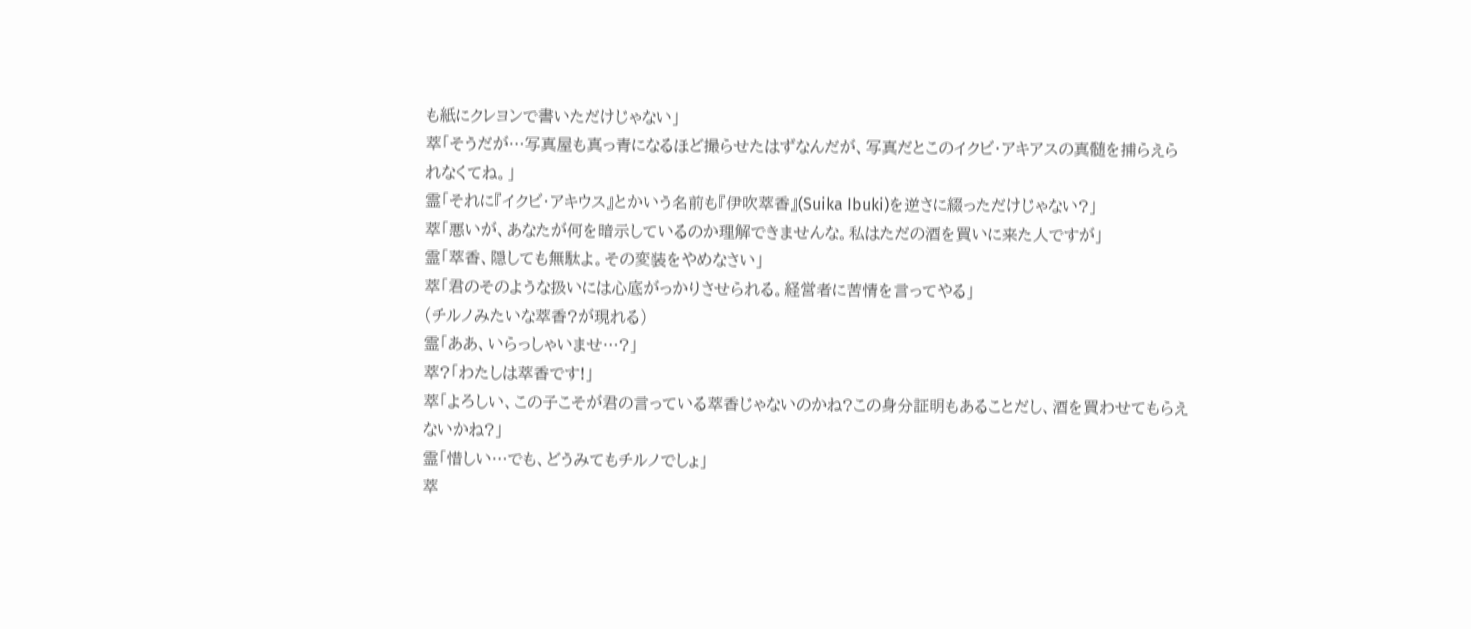も紙にクレヨンで書いただけじゃない」
萃「そうだが…写真屋も真っ青になるほど撮らせたはずなんだが、写真だとこのイクビ・アキアスの真髄を捕らえられなくてね。」
霊「それに『イクビ・アキウス』とかいう名前も『伊吹萃香』(Suika Ibuki)を逆さに綴っただけじゃない?」
萃「悪いが、あなたが何を暗示しているのか理解できませんな。私はただの酒を買いに来た人ですが」
霊「萃香、隠しても無駄よ。その変装をやめなさい」
萃「君のそのような扱いには心底がっかりさせられる。経営者に苦情を言ってやる」
(チルノみたいな萃香?が現れる)
霊「ああ、いらっしゃいませ…?」
萃?「わたしは萃香です!」
萃「よろしい、この子こそが君の言っている萃香じゃないのかね?この身分証明もあることだし、酒を買わせてもらえないかね?」
霊「惜しい…でも、どうみてもチルノでしょ」
萃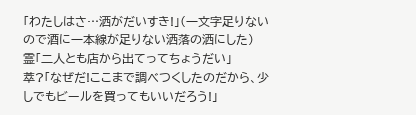「わたしはさ…洒がだいすき!」(一文字足りないので酒に一本線が足りない洒落の洒にした)
霊「二人とも店から出てってちょうだい」
萃?「なぜだ!ここまで調べつくしたのだから、少しでもビールを買ってもいいだろう!」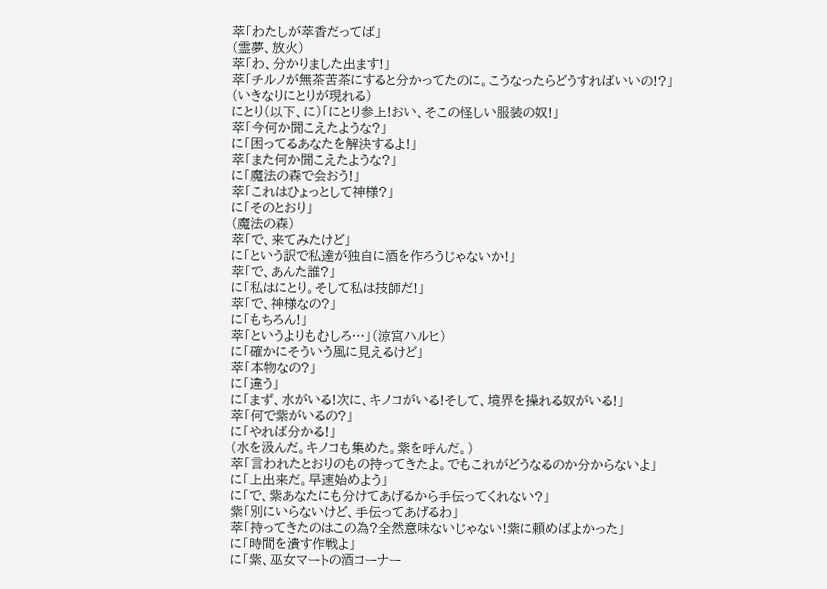萃「わたしが萃香だってば」
(霊夢、放火)
萃「わ、分かりました出ます!」
萃「チルノが無茶苦茶にすると分かってたのに。こうなったらどうすればいいの!?」
(いきなりにとりが現れる)
にとり(以下、に)「にとり参上!おい、そこの怪しい服装の奴!」
萃「今何か聞こえたような?」
に「困ってるあなたを解決するよ!」
萃「また何か聞こえたような?」
に「魔法の森で会おう!」
萃「これはひょっとして神様?」
に「そのとおり」
(魔法の森)
萃「で、来てみたけど」
に「という訳で私達が独自に酒を作ろうじゃないか!」
萃「で、あんた誰?」
に「私はにとり。そして私は技師だ!」
萃「で、神様なの?」
に「もちろん!」
萃「というよりもむしろ…」(涼宮ハルヒ)
に「確かにそういう風に見えるけど」
萃「本物なの?」
に「違う」
に「まず、水がいる!次に、キノコがいる!そして、境界を操れる奴がいる!」
萃「何で紫がいるの?」
に「やれば分かる!」
(水を汲んだ。キノコも集めた。紫を呼んだ。)
萃「言われたとおりのもの持ってきたよ。でもこれがどうなるのか分からないよ」
に「上出来だ。早速始めよう」
に「で、紫あなたにも分けてあげるから手伝ってくれない?」
紫「別にいらないけど、手伝ってあげるわ」
萃「持ってきたのはこの為?全然意味ないじゃない!紫に頼めばよかった」
に「時間を潰す作戦よ」
に「紫、巫女マートの酒コーナー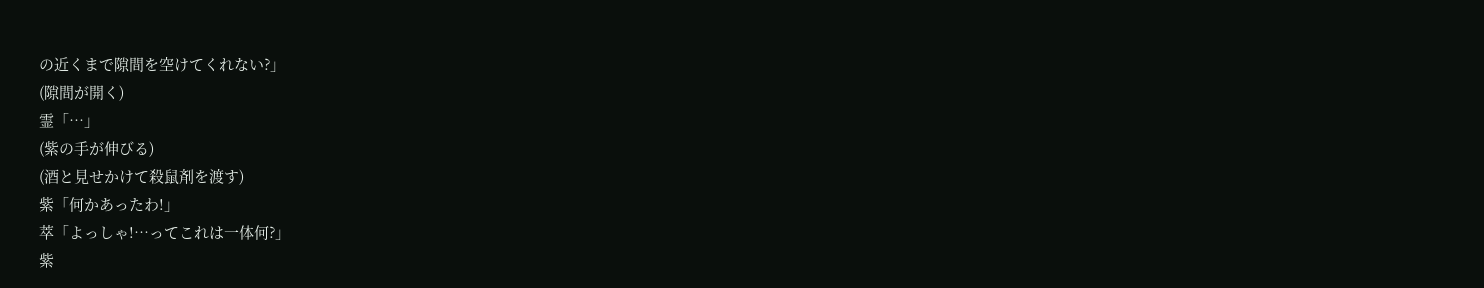の近くまで隙間を空けてくれない?」
(隙間が開く)
霊「…」
(紫の手が伸びる)
(酒と見せかけて殺鼠剤を渡す)
紫「何かあったわ!」
萃「よっしゃ!…ってこれは一体何?」
紫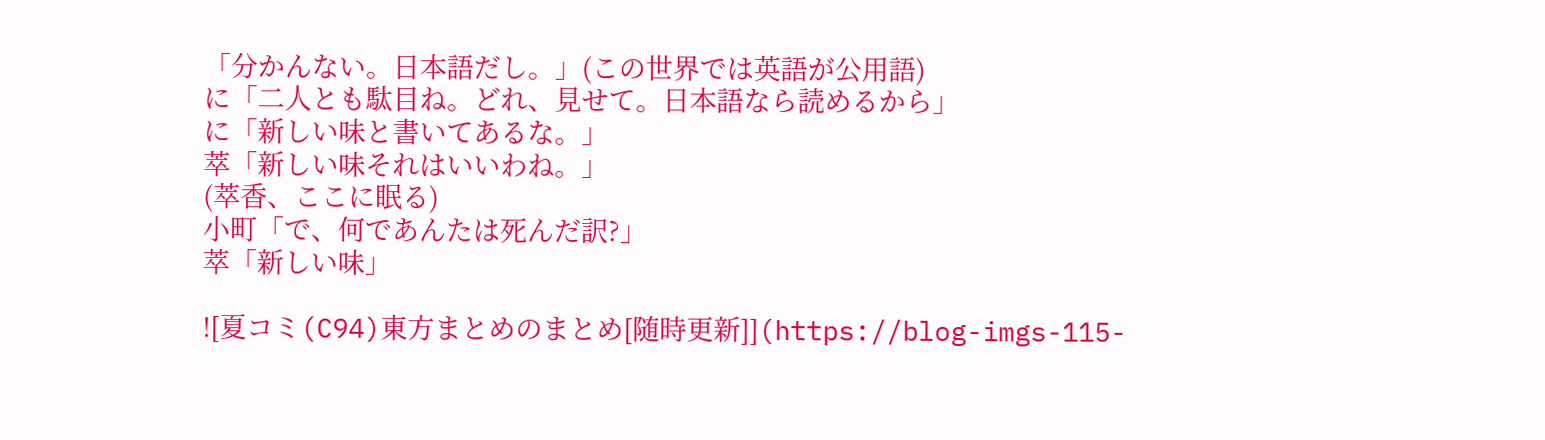「分かんない。日本語だし。」(この世界では英語が公用語)
に「二人とも駄目ね。どれ、見せて。日本語なら読めるから」
に「新しい味と書いてあるな。」
萃「新しい味それはいいわね。」
(萃香、ここに眠る)
小町「で、何であんたは死んだ訳?」
萃「新しい味」

![夏コミ(C94)東方まとめのまとめ[随時更新]](https://blog-imgs-115-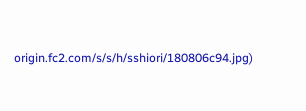origin.fc2.com/s/s/h/sshiori/180806c94.jpg)